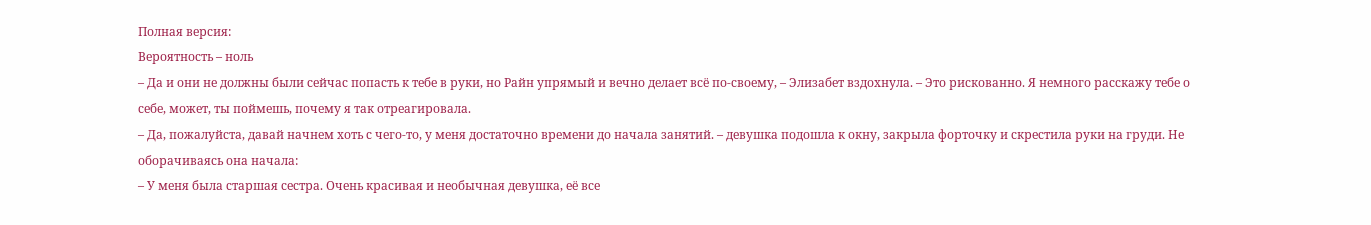Полная версия:
Вероятность – ноль
– Да и они не должны были сейчас попасть к тебе в руки, но Райн упрямый и вечно делает всё по-своему, – Элизабет вздохнула. – Это рискованно. Я немного расскажу тебе о себе, может, ты поймешь, почему я так отреагировала.
– Да, пожалуйста, давай начнем хоть с чего-то, у меня достаточно времени до начала занятий. – девушка подошла к окну, закрыла форточку и скрестила руки на груди. Не оборачиваясь она начала:
– У меня была старшая сестра. Очень красивая и необычная девушка, её все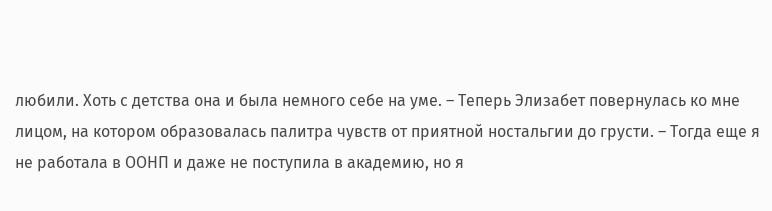любили. Хоть с детства она и была немного себе на уме. – Теперь Элизабет повернулась ко мне лицом, на котором образовалась палитра чувств от приятной ностальгии до грусти. – Тогда еще я не работала в ООНП и даже не поступила в академию, но я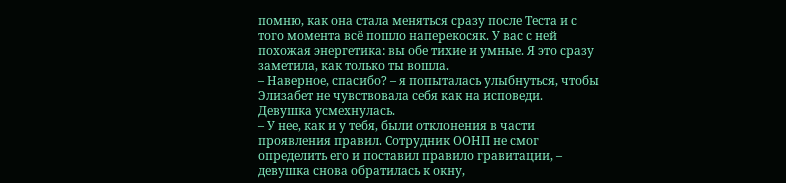помню, как она стала меняться сразу после Теста и с того момента всё пошло наперекосяк. У вас с ней похожая энергетика: вы обе тихие и умные. Я это сразу заметила, как только ты вошла.
– Наверное, спасибо? – я попыталась улыбнуться, чтобы Элизабет не чувствовала себя как на исповеди. Девушка усмехнулась.
– У нее, как и у тебя, были отклонения в части проявления правил. Сотрудник ООНП не смог определить его и поставил правило гравитации, – девушка снова обратилась к окну,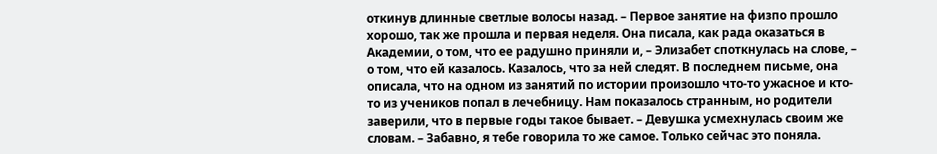откинув длинные светлые волосы назад. – Первое занятие на физпо прошло хорошо, так же прошла и первая неделя. Она писала, как рада оказаться в Академии, о том, что ее радушно приняли и, – Элизабет споткнулась на слове, – о том, что ей казалось. Казалось, что за ней следят. В последнем письме, она описала, что на одном из занятий по истории произошло что-то ужасное и кто-то из учеников попал в лечебницу. Нам показалось странным, но родители заверили, что в первые годы такое бывает. – Девушка усмехнулась своим же словам. – Забавно, я тебе говорила то же самое. Только сейчас это поняла.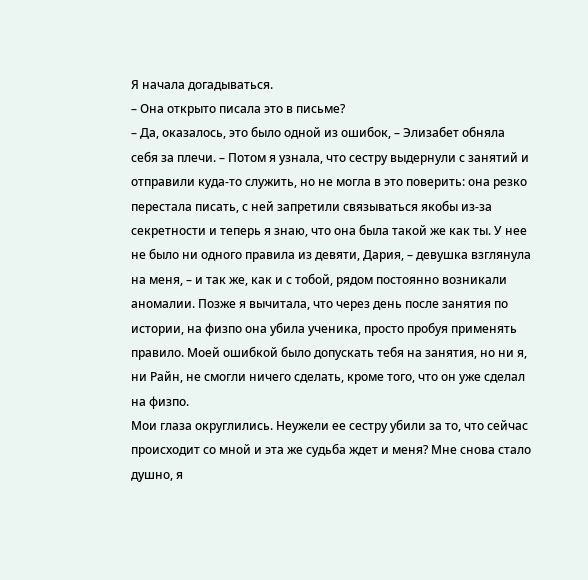Я начала догадываться.
– Она открыто писала это в письме?
– Да, оказалось, это было одной из ошибок, – Элизабет обняла себя за плечи. – Потом я узнала, что сестру выдернули с занятий и отправили куда-то служить, но не могла в это поверить: она резко перестала писать, с ней запретили связываться якобы из-за секретности и теперь я знаю, что она была такой же как ты. У нее не было ни одного правила из девяти, Дария, – девушка взглянула на меня, – и так же, как и с тобой, рядом постоянно возникали аномалии. Позже я вычитала, что через день после занятия по истории, на физпо она убила ученика, просто пробуя применять правило. Моей ошибкой было допускать тебя на занятия, но ни я, ни Райн, не смогли ничего сделать, кроме того, что он уже сделал на физпо.
Мои глаза округлились. Неужели ее сестру убили за то, что сейчас происходит со мной и эта же судьба ждет и меня? Мне снова стало душно, я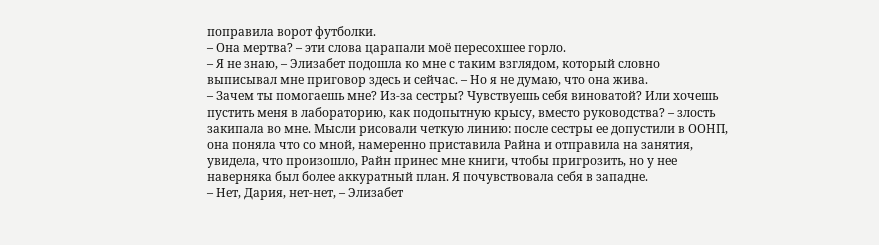поправила ворот футболки.
– Она мертва? – эти слова царапали моё пересохшее горло.
– Я не знаю, – Элизабет подошла ко мне с таким взглядом, который словно выписывал мне приговор здесь и сейчас. – Но я не думаю, что она жива.
– Зачем ты помогаешь мне? Из-за сестры? Чувствуешь себя виноватой? Или хочешь пустить меня в лабораторию, как подопытную крысу, вместо руководства? – злость закипала во мне. Мысли рисовали четкую линию: после сестры ее допустили в ООНП, она поняла что со мной, намеренно приставила Райна и отправила на занятия, увидела, что произошло, Райн принес мне книги, чтобы пригрозить, но у нее наверняка был более аккуратный план. Я почувствовала себя в западне.
– Нет, Дария, нет-нет, – Элизабет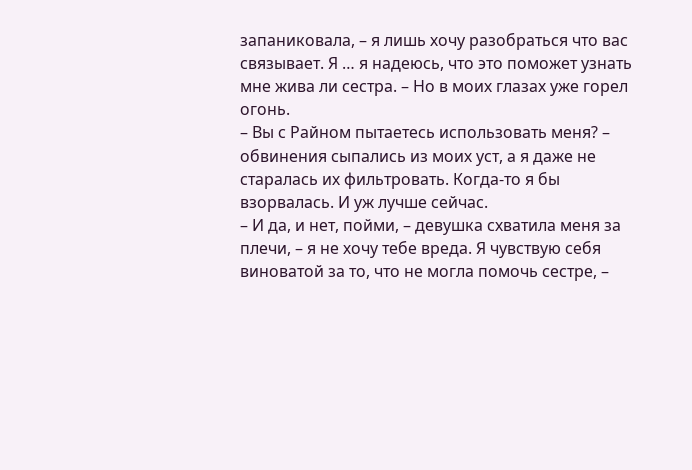запаниковала, – я лишь хочу разобраться что вас связывает. Я … я надеюсь, что это поможет узнать мне жива ли сестра. – Но в моих глазах уже горел огонь.
– Вы с Райном пытаетесь использовать меня? – обвинения сыпались из моих уст, а я даже не старалась их фильтровать. Когда-то я бы взорвалась. И уж лучше сейчас.
– И да, и нет, пойми, – девушка схватила меня за плечи, – я не хочу тебе вреда. Я чувствую себя виноватой за то, что не могла помочь сестре, –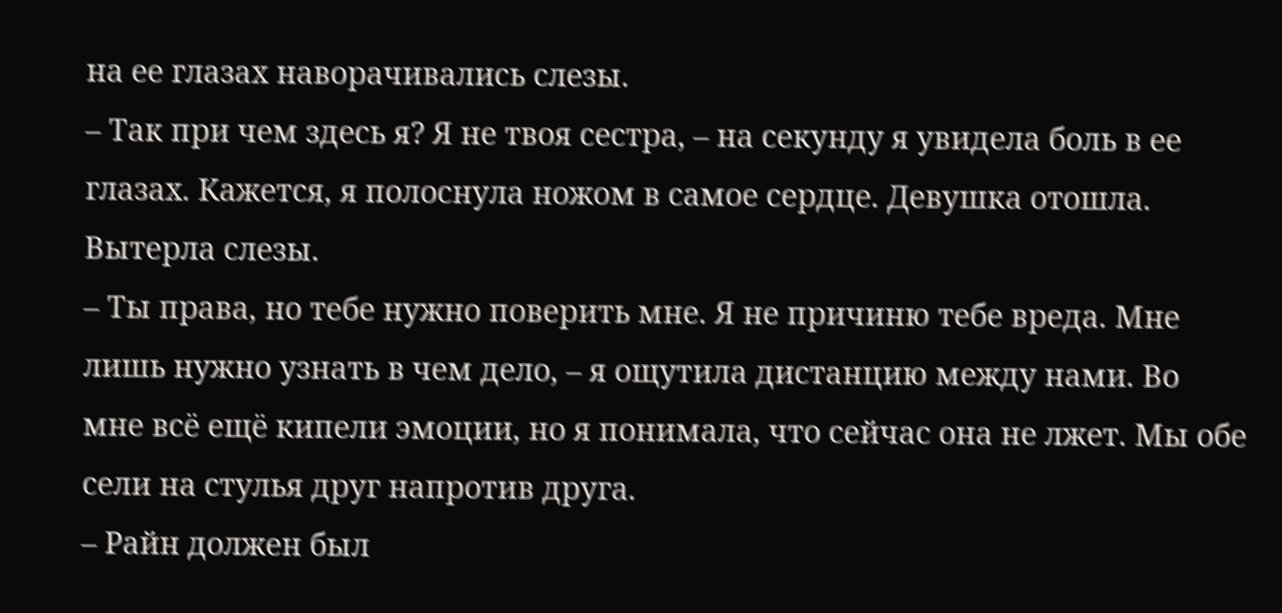на ее глазах наворачивались слезы.
– Так при чем здесь я? Я не твоя сестра, – на секунду я увидела боль в ее глазах. Кажется, я полоснула ножом в самое сердце. Девушка отошла. Вытерла слезы.
– Ты права, но тебе нужно поверить мне. Я не причиню тебе вреда. Мне лишь нужно узнать в чем дело, – я ощутила дистанцию между нами. Во мне всё ещё кипели эмоции, но я понимала, что сейчас она не лжет. Мы обе сели на стулья друг напротив друга.
– Райн должен был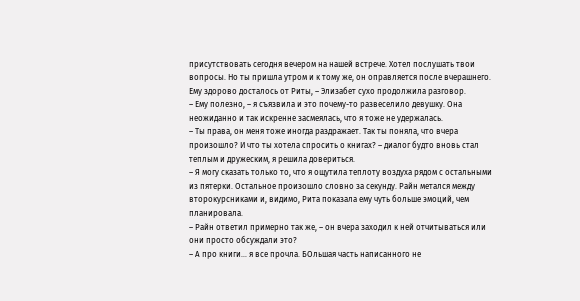присутствовать сегодня вечером на нашей встрече. Хотел послушать твои вопросы. Но ты пришла утром и к тому же, он оправляется после вчерашнего. Ему здорово досталось от Риты, – Элизабет сухо продолжила разговор.
– Ему полезно, – я съязвила и это почему-то развеселило девушку. Она неожиданно и так искренне засмеялась, что я тоже не удержалась.
– Ты права, он меня тоже иногда раздражает. Так ты поняла, что вчера произошло? И что ты хотела спросить о книгах? – диалог будто вновь стал теплым и дружеским, я решила довериться.
– Я могу сказать только то, что я ощутила теплоту воздуха рядом с остальными из пятерки. Остальное произошло словно за секунду. Райн метался между второкурсниками и, видимо, Рита показала ему чуть больше эмоций, чем планировала.
– Райн ответил примерно так же, – он вчера заходил к ней отчитываться или они просто обсуждали это?
– А про книги… я все прочла. БОльшая часть написанного не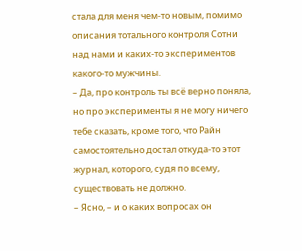стала для меня чем-то новым, помимо описания тотального контроля Сотни над нами и каких-то экспериментов какого-то мужчины.
– Да, про контроль ты всё верно поняла, но про эксперименты я не могу ничего тебе сказать, кроме того, что Райн самостоятельно достал откуда-то этот журнал, которого, судя по всему, существовать не должно.
– Ясно, – и о каких вопросах он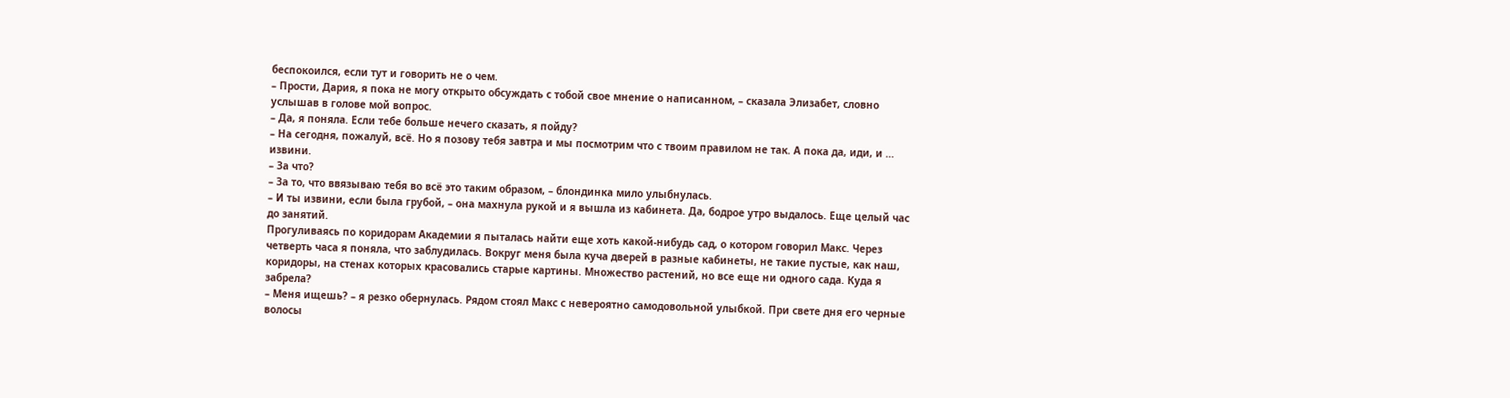беспокоился, если тут и говорить не о чем.
– Прости, Дария, я пока не могу открыто обсуждать с тобой свое мнение о написанном, – сказала Элизабет, словно услышав в голове мой вопрос.
– Да, я поняла. Если тебе больше нечего сказать, я пойду?
– На сегодня, пожалуй, всё. Но я позову тебя завтра и мы посмотрим что с твоим правилом не так. А пока да, иди, и … извини.
– За что?
– За то, что ввязываю тебя во всё это таким образом, – блондинка мило улыбнулась.
– И ты извини, если была грубой, – она махнула рукой и я вышла из кабинета. Да, бодрое утро выдалось. Еще целый час до занятий.
Прогуливаясь по коридорам Академии я пыталась найти еще хоть какой-нибудь сад, о котором говорил Макс. Через четверть часа я поняла, что заблудилась. Вокруг меня была куча дверей в разные кабинеты, не такие пустые, как наш, коридоры, на стенах которых красовались старые картины. Множество растений, но все еще ни одного сада. Куда я забрела?
– Меня ищешь? – я резко обернулась. Рядом стоял Макс с невероятно самодовольной улыбкой. При свете дня его черные волосы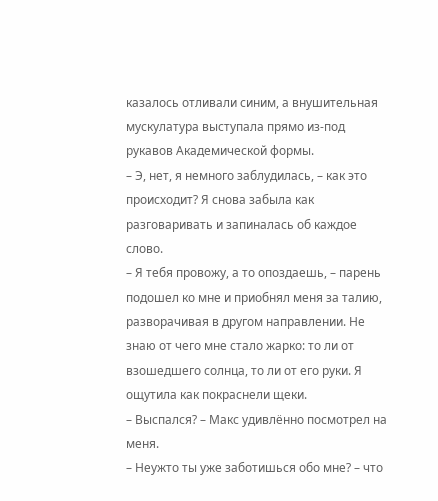казалось отливали синим, а внушительная мускулатура выступала прямо из-под рукавов Академической формы.
– Э, нет, я немного заблудилась, – как это происходит? Я снова забыла как разговаривать и запиналась об каждое слово.
– Я тебя провожу, а то опоздаешь, – парень подошел ко мне и приобнял меня за талию, разворачивая в другом направлении. Не знаю от чего мне стало жарко: то ли от взошедшего солнца, то ли от его руки. Я ощутила как покраснели щеки.
– Выспался? – Макс удивлённо посмотрел на меня.
– Неужто ты уже заботишься обо мне? – что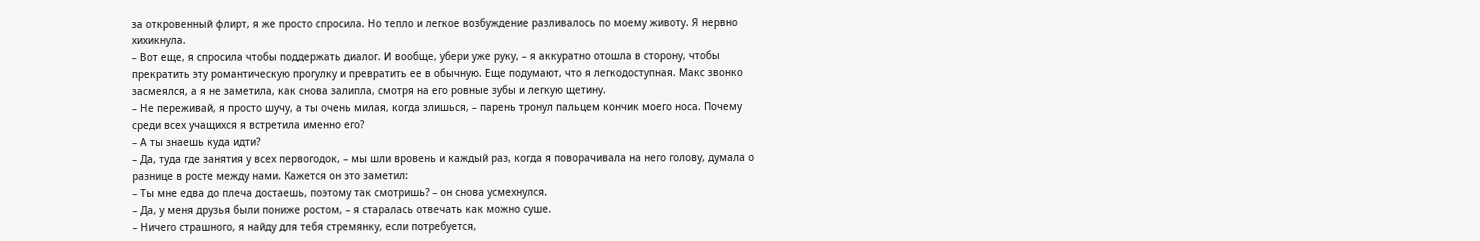за откровенный флирт, я же просто спросила. Но тепло и легкое возбуждение разливалось по моему животу. Я нервно хихикнула.
– Вот еще, я спросила чтобы поддержать диалог. И вообще, убери уже руку, – я аккуратно отошла в сторону, чтобы прекратить эту романтическую прогулку и превратить ее в обычную. Еще подумают, что я легкодоступная. Макс звонко засмеялся, а я не заметила, как снова залипла, смотря на его ровные зубы и легкую щетину.
– Не переживай, я просто шучу, а ты очень милая, когда злишься, – парень тронул пальцем кончик моего носа. Почему среди всех учащихся я встретила именно его?
– А ты знаешь куда идти?
– Да, туда где занятия у всех первогодок, – мы шли вровень и каждый раз, когда я поворачивала на него голову, думала о разнице в росте между нами. Кажется он это заметил:
– Ты мне едва до плеча достаешь, поэтому так смотришь? – он снова усмехнулся.
– Да, у меня друзья были пониже ростом, – я старалась отвечать как можно суше.
– Ничего страшного, я найду для тебя стремянку, если потребуется,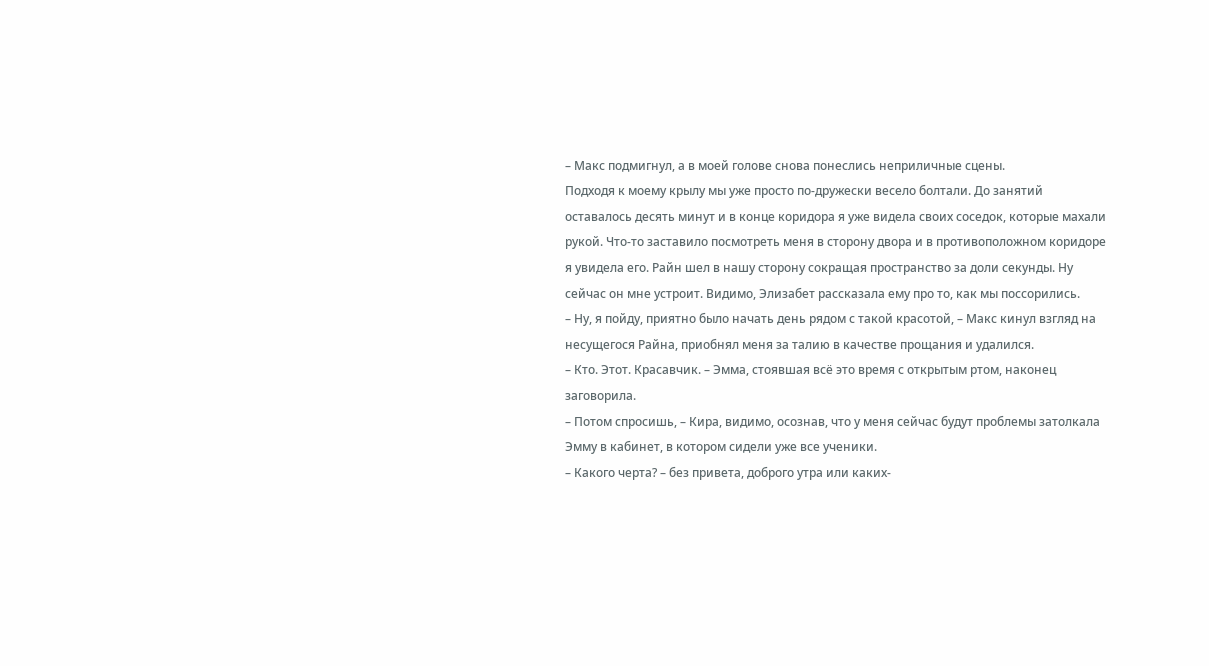– Макс подмигнул, а в моей голове снова понеслись неприличные сцены.
Подходя к моему крылу мы уже просто по-дружески весело болтали. До занятий оставалось десять минут и в конце коридора я уже видела своих соседок, которые махали рукой. Что-то заставило посмотреть меня в сторону двора и в противоположном коридоре я увидела его. Райн шел в нашу сторону сокращая пространство за доли секунды. Ну сейчас он мне устроит. Видимо, Элизабет рассказала ему про то, как мы поссорились.
– Ну, я пойду, приятно было начать день рядом с такой красотой, – Макс кинул взгляд на несущегося Райна, приобнял меня за талию в качестве прощания и удалился.
– Кто. Этот. Красавчик. – Эмма, стоявшая всё это время с открытым ртом, наконец заговорила.
– Потом спросишь, – Кира, видимо, осознав, что у меня сейчас будут проблемы затолкала Эмму в кабинет, в котором сидели уже все ученики.
– Какого черта? – без привета, доброго утра или каких-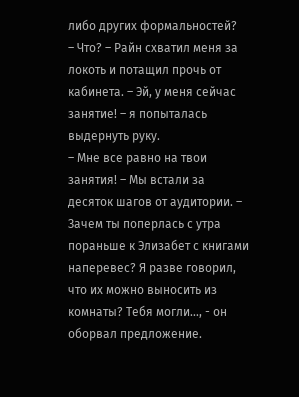либо других формальностей?
– Что? – Райн схватил меня за локоть и потащил прочь от кабинета. – Эй, у меня сейчас занятие! – я попыталась выдернуть руку.
– Мне все равно на твои занятия! – Мы встали за десяток шагов от аудитории. – Зачем ты поперлась с утра пораньше к Элизабет с книгами наперевес? Я разве говорил, что их можно выносить из комнаты? Тебя могли…, - он оборвал предложение.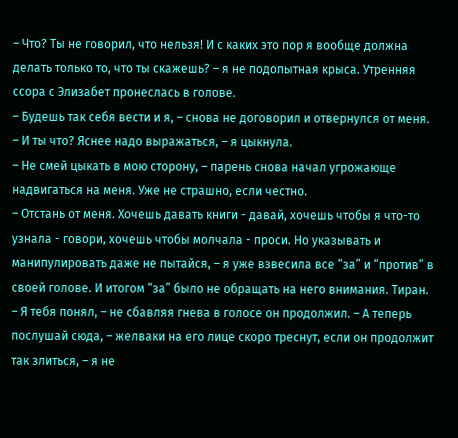– Что? Ты не говорил, что нельзя! И с каких это пор я вообще должна делать только то, что ты скажешь? – я не подопытная крыса. Утренняя ссора с Элизабет пронеслась в голове.
– Будешь так себя вести и я, – снова не договорил и отвернулся от меня.
– И ты что? Яснее надо выражаться, – я цыкнула.
– Не смей цыкать в мою сторону, – парень снова начал угрожающе надвигаться на меня. Уже не страшно, если честно.
– Отстань от меня. Хочешь давать книги - давай, хочешь чтобы я что-то узнала - говори, хочешь чтобы молчала - проси. Но указывать и манипулировать даже не пытайся, – я уже взвесила все “за” и “против” в своей голове. И итогом “за” было не обращать на него внимания. Тиран.
– Я тебя понял, – не сбавляя гнева в голосе он продолжил. – А теперь послушай сюда, – желваки на его лице скоро треснут, если он продолжит так злиться, – я не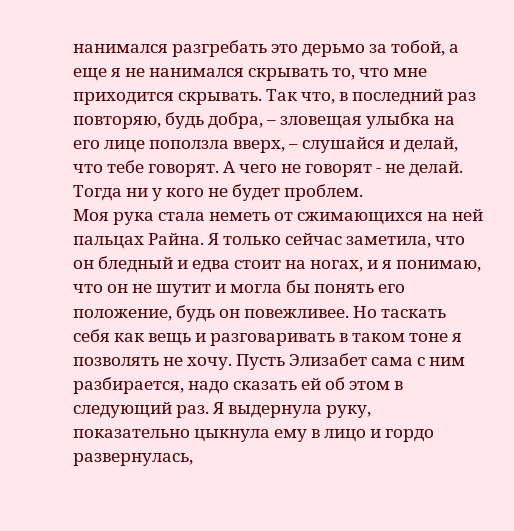нанимался разгребать это дерьмо за тобой, а еще я не нанимался скрывать то, что мне приходится скрывать. Так что, в последний раз повторяю, будь добра, – зловещая улыбка на его лице поползла вверх, – слушайся и делай, что тебе говорят. А чего не говорят - не делай. Тогда ни у кого не будет проблем.
Моя рука стала неметь от сжимающихся на ней пальцах Райна. Я только сейчас заметила, что он бледный и едва стоит на ногах, и я понимаю, что он не шутит и могла бы понять его положение, будь он повежливее. Но таскать себя как вещь и разговаривать в таком тоне я позволять не хочу. Пусть Элизабет сама с ним разбирается, надо сказать ей об этом в следующий раз. Я выдернула руку, показательно цыкнула ему в лицо и гордо развернулась,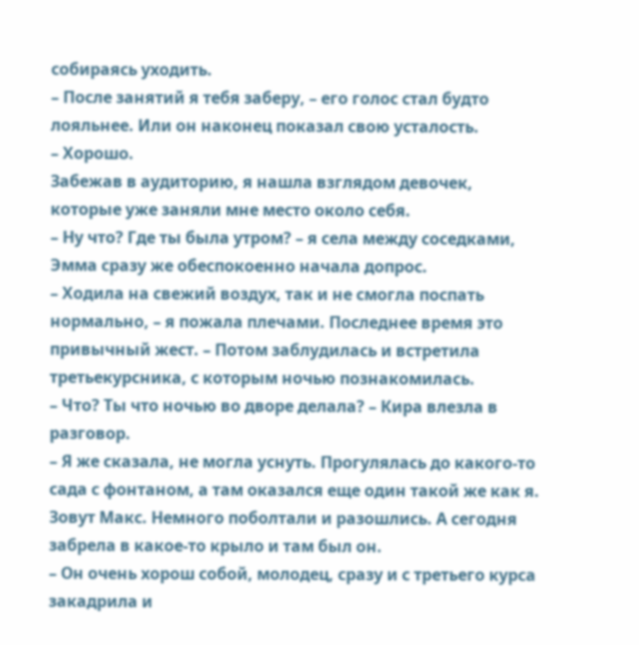собираясь уходить.
– После занятий я тебя заберу, – его голос стал будто лояльнее. Или он наконец показал свою усталость.
– Хорошо.
Забежав в аудиторию, я нашла взглядом девочек, которые уже заняли мне место около себя.
– Ну что? Где ты была утром? – я села между соседками, Эмма сразу же обеспокоенно начала допрос.
– Ходила на свежий воздух, так и не смогла поспать нормально, – я пожала плечами. Последнее время это привычный жест. – Потом заблудилась и встретила третьекурсника, с которым ночью познакомилась.
– Что? Ты что ночью во дворе делала? – Кира влезла в разговор.
– Я же сказала, не могла уснуть. Прогулялась до какого-то сада с фонтаном, а там оказался еще один такой же как я. Зовут Макс. Немного поболтали и разошлись. А сегодня забрела в какое-то крыло и там был он.
– Он очень хорош собой, молодец, сразу и с третьего курса закадрила и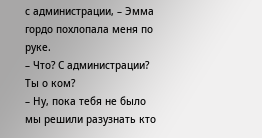с администрации, – Эмма гордо похлопала меня по руке.
– Что? С администрации? Ты о ком?
– Ну, пока тебя не было мы решили разузнать кто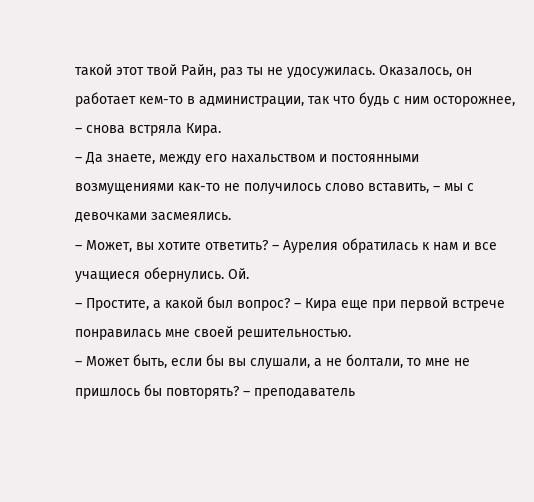такой этот твой Райн, раз ты не удосужилась. Оказалось, он работает кем-то в администрации, так что будь с ним осторожнее, – снова встряла Кира.
– Да знаете, между его нахальством и постоянными возмущениями как-то не получилось слово вставить, – мы с девочками засмеялись.
– Может, вы хотите ответить? – Аурелия обратилась к нам и все учащиеся обернулись. Ой.
– Простите, а какой был вопрос? – Кира еще при первой встрече понравилась мне своей решительностью.
– Может быть, если бы вы слушали, а не болтали, то мне не пришлось бы повторять? – преподаватель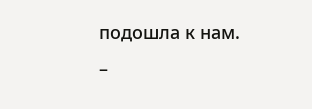подошла к нам.
–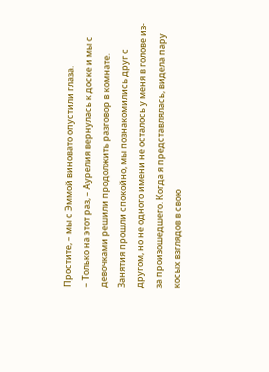Простите, – мы с Эммой виновато опустили глаза.
– Только на этот раз, – Аурелия вернулась к доске и мы с девочками решили продолжить разговор в комнате.
Занятия прошли спокойно, мы познакомились друг с другом, но не одного имени не осталось у меня в голове из-за произошедшего. Когда я представлялась, видела пару косых взглядов в свою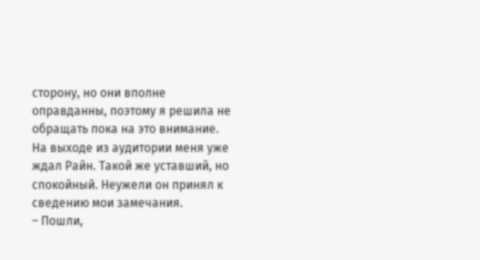сторону, но они вполне оправданны, поэтому я решила не обращать пока на это внимание. На выходе из аудитории меня уже ждал Райн. Такой же уставший, но спокойный. Неужели он принял к сведению мои замечания.
– Пошли,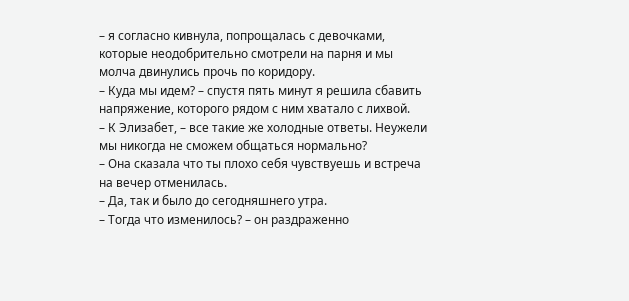– я согласно кивнула, попрощалась с девочками, которые неодобрительно смотрели на парня и мы молча двинулись прочь по коридору.
– Куда мы идем? – спустя пять минут я решила сбавить напряжение, которого рядом с ним хватало с лихвой.
– К Элизабет, – все такие же холодные ответы. Неужели мы никогда не сможем общаться нормально?
– Она сказала что ты плохо себя чувствуешь и встреча на вечер отменилась.
– Да, так и было до сегодняшнего утра.
– Тогда что изменилось? – он раздраженно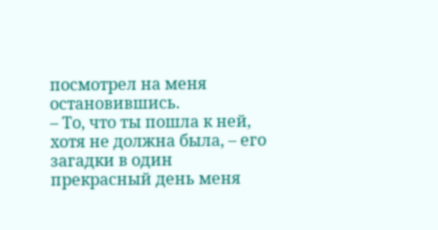посмотрел на меня остановившись.
– То, что ты пошла к ней, хотя не должна была, – его загадки в один прекрасный день меня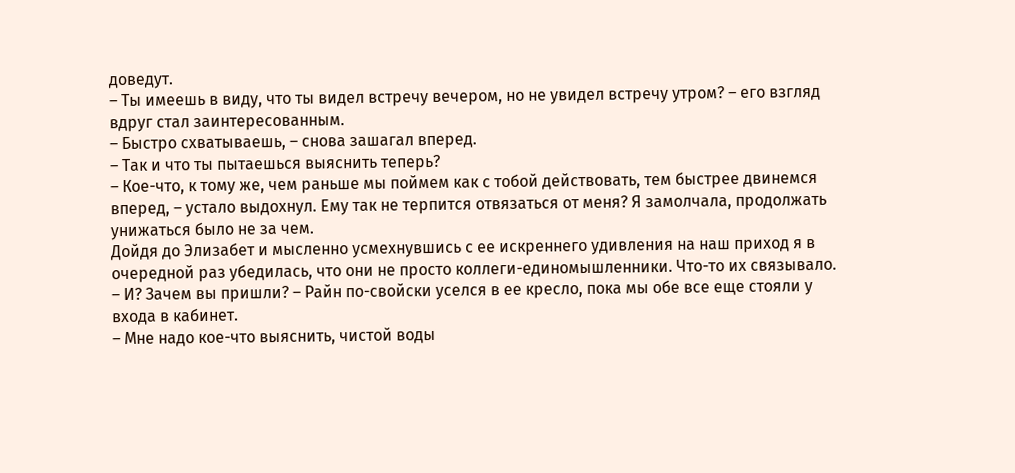доведут.
– Ты имеешь в виду, что ты видел встречу вечером, но не увидел встречу утром? – его взгляд вдруг стал заинтересованным.
– Быстро схватываешь, – снова зашагал вперед.
– Так и что ты пытаешься выяснить теперь?
– Кое-что, к тому же, чем раньше мы поймем как с тобой действовать, тем быстрее двинемся вперед, – устало выдохнул. Ему так не терпится отвязаться от меня? Я замолчала, продолжать унижаться было не за чем.
Дойдя до Элизабет и мысленно усмехнувшись с ее искреннего удивления на наш приход я в очередной раз убедилась, что они не просто коллеги-единомышленники. Что-то их связывало.
– И? Зачем вы пришли? – Райн по-свойски уселся в ее кресло, пока мы обе все еще стояли у входа в кабинет.
– Мне надо кое-что выяснить, чистой воды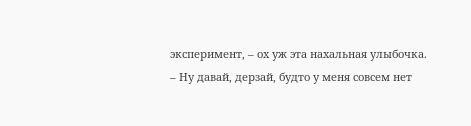эксперимент, – ох уж эта нахальная улыбочка.
– Ну давай, дерзай, будто у меня совсем нет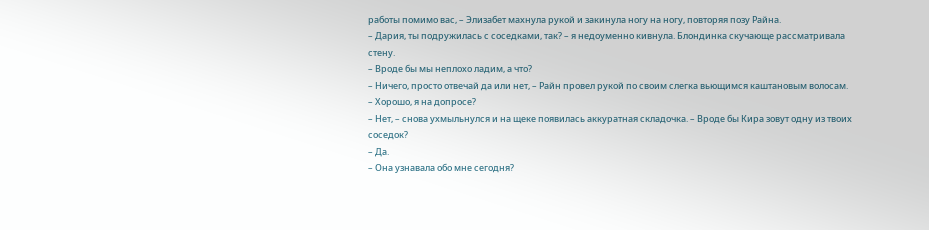работы помимо вас, – Элизабет махнула рукой и закинула ногу на ногу, повторяя позу Райна.
– Дария, ты подружилась с соседками, так? – я недоуменно кивнула. Блондинка скучающе рассматривала стену.
– Вроде бы мы неплохо ладим, а что?
– Ничего, просто отвечай да или нет, – Райн провел рукой по своим слегка вьющимся каштановым волосам.
– Хорошо, я на допросе?
– Нет, – снова ухмыльнулся и на щеке появилась аккуратная складочка. – Вроде бы Кира зовут одну из твоих соседок?
– Да.
– Она узнавала обо мне сегодня?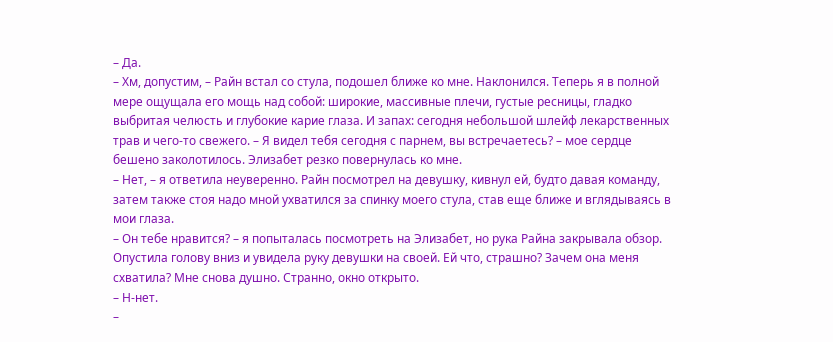– Да.
– Хм, допустим, – Райн встал со стула, подошел ближе ко мне. Наклонился. Теперь я в полной мере ощущала его мощь над собой: широкие, массивные плечи, густые ресницы, гладко выбритая челюсть и глубокие карие глаза. И запах: сегодня небольшой шлейф лекарственных трав и чего-то свежего. – Я видел тебя сегодня с парнем, вы встречаетесь? – мое сердце бешено заколотилось. Элизабет резко повернулась ко мне.
– Нет, – я ответила неуверенно. Райн посмотрел на девушку, кивнул ей, будто давая команду, затем также стоя надо мной ухватился за спинку моего стула, став еще ближе и вглядываясь в мои глаза.
– Он тебе нравится? – я попыталась посмотреть на Элизабет, но рука Райна закрывала обзор. Опустила голову вниз и увидела руку девушки на своей. Ей что, страшно? Зачем она меня схватила? Мне снова душно. Странно, окно открыто.
– Н-нет.
–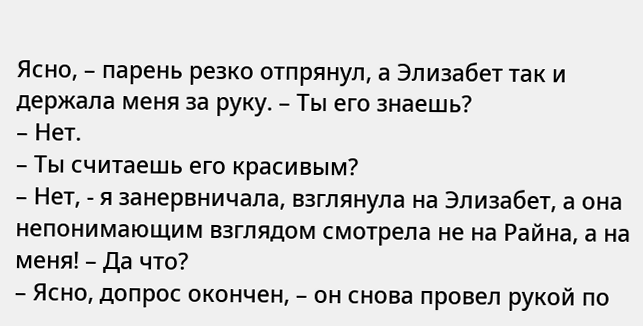Ясно, – парень резко отпрянул, а Элизабет так и держала меня за руку. – Ты его знаешь?
– Нет.
– Ты считаешь его красивым?
– Нет, - я занервничала, взглянула на Элизабет, а она непонимающим взглядом смотрела не на Райна, а на меня! – Да что?
– Ясно, допрос окончен, – он снова провел рукой по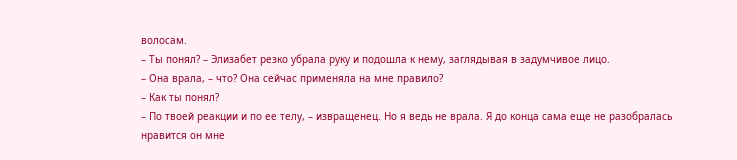волосам.
– Ты понял? – Элизабет резко убрала руку и подошла к нему, заглядывая в задумчивое лицо.
– Она врала, – что? Она сейчас применяла на мне правило?
– Как ты понял?
– По твоей реакции и по ее телу, – извращенец. Но я ведь не врала. Я до конца сама еще не разобралась нравится он мне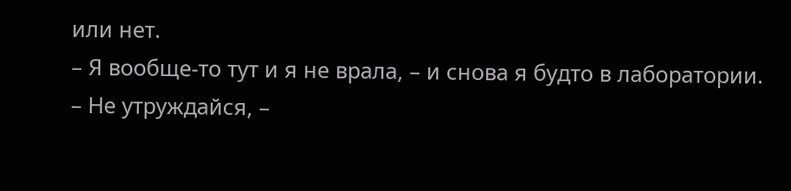или нет.
– Я вообще-то тут и я не врала, – и снова я будто в лаборатории.
– Не утруждайся, –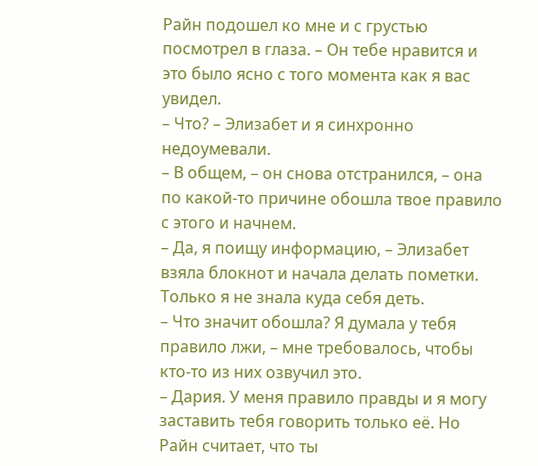Райн подошел ко мне и с грустью посмотрел в глаза. – Он тебе нравится и это было ясно с того момента как я вас увидел.
– Что? – Элизабет и я синхронно недоумевали.
– В общем, – он снова отстранился, – она по какой-то причине обошла твое правило с этого и начнем.
– Да, я поищу информацию, – Элизабет взяла блокнот и начала делать пометки. Только я не знала куда себя деть.
– Что значит обошла? Я думала у тебя правило лжи, – мне требовалось, чтобы кто-то из них озвучил это.
– Дария. У меня правило правды и я могу заставить тебя говорить только её. Но Райн считает, что ты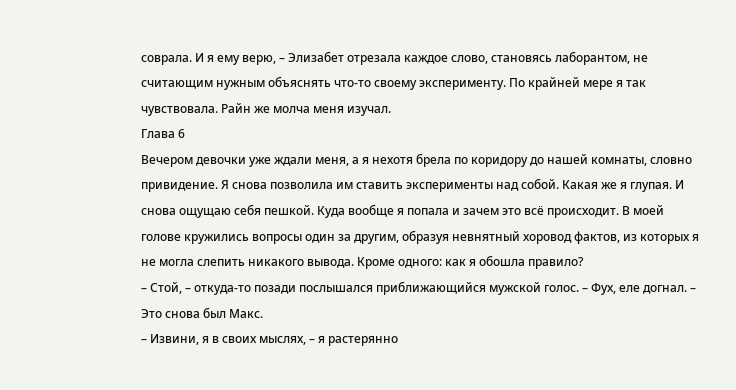соврала. И я ему верю, – Элизабет отрезала каждое слово, становясь лаборантом, не считающим нужным объяснять что-то своему эксперименту. По крайней мере я так чувствовала. Райн же молча меня изучал.
Глава 6
Вечером девочки уже ждали меня, а я нехотя брела по коридору до нашей комнаты, словно привидение. Я снова позволила им ставить эксперименты над собой. Какая же я глупая. И снова ощущаю себя пешкой. Куда вообще я попала и зачем это всё происходит. В моей голове кружились вопросы один за другим, образуя невнятный хоровод фактов, из которых я не могла слепить никакого вывода. Кроме одного: как я обошла правило?
– Стой, – откуда-то позади послышался приближающийся мужской голос. – Фух, еле догнал. – Это снова был Макс.
– Извини, я в своих мыслях, – я растерянно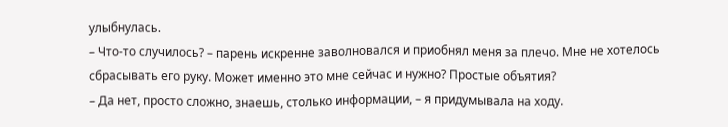улыбнулась.
– Что-то случилось? – парень искренне заволновался и приобнял меня за плечо. Мне не хотелось сбрасывать его руку. Может именно это мне сейчас и нужно? Простые объятия?
– Да нет, просто сложно, знаешь, столько информации, – я придумывала на ходу.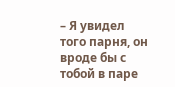– Я увидел того парня, он вроде бы с тобой в паре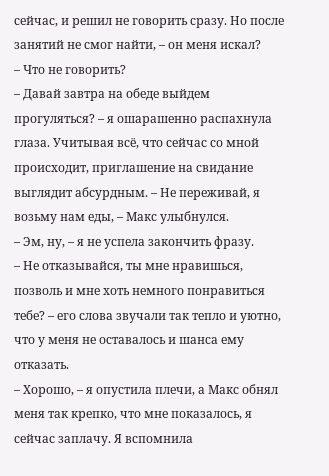сейчас, и решил не говорить сразу. Но после занятий не смог найти, – он меня искал?
– Что не говорить?
– Давай завтра на обеде выйдем прогуляться? – я ошарашенно распахнула глаза. Учитывая всё, что сейчас со мной происходит, приглашение на свидание выглядит абсурдным. – Не переживай, я возьму нам еды, – Макс улыбнулся.
– Эм, ну, – я не успела закончить фразу.
– Не отказывайся, ты мне нравишься, позволь и мне хоть немного понравиться тебе? – его слова звучали так тепло и уютно, что у меня не оставалось и шанса ему отказать.
– Хорошо, – я опустила плечи, а Макс обнял меня так крепко, что мне показалось, я сейчас заплачу. Я вспомнила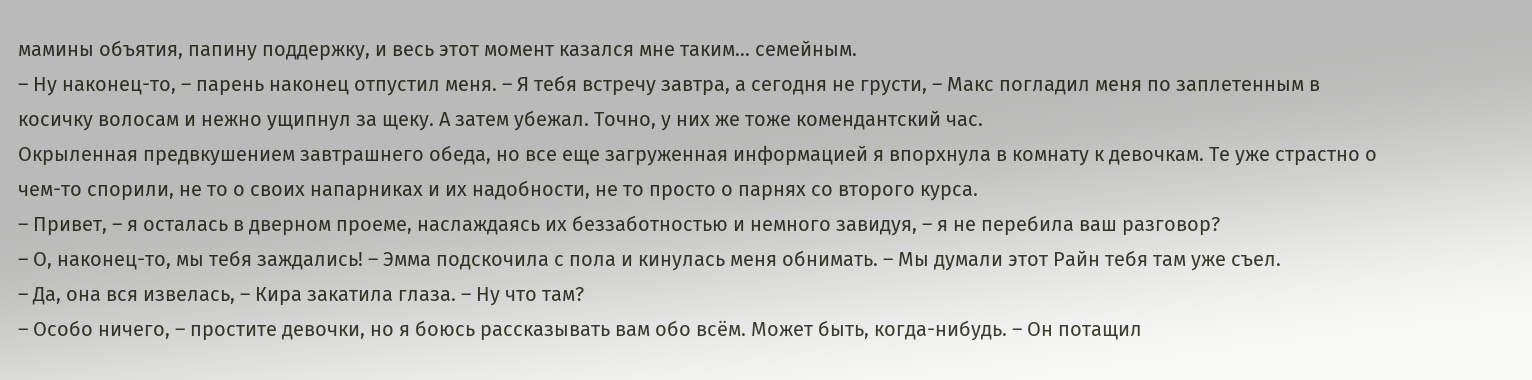мамины объятия, папину поддержку, и весь этот момент казался мне таким… семейным.
– Ну наконец-то, – парень наконец отпустил меня. – Я тебя встречу завтра, а сегодня не грусти, – Макс погладил меня по заплетенным в косичку волосам и нежно ущипнул за щеку. А затем убежал. Точно, у них же тоже комендантский час.
Окрыленная предвкушением завтрашнего обеда, но все еще загруженная информацией я впорхнула в комнату к девочкам. Те уже страстно о чем-то спорили, не то о своих напарниках и их надобности, не то просто о парнях со второго курса.
– Привет, – я осталась в дверном проеме, наслаждаясь их беззаботностью и немного завидуя, – я не перебила ваш разговор?
– О, наконец-то, мы тебя заждались! – Эмма подскочила с пола и кинулась меня обнимать. – Мы думали этот Райн тебя там уже съел.
– Да, она вся извелась, – Кира закатила глаза. – Ну что там?
– Особо ничего, – простите девочки, но я боюсь рассказывать вам обо всём. Может быть, когда-нибудь. – Он потащил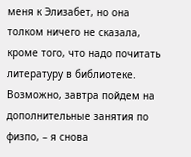меня к Элизабет, но она толком ничего не сказала, кроме того, что надо почитать литературу в библиотеке. Возможно, завтра пойдем на дополнительные занятия по физпо, – я снова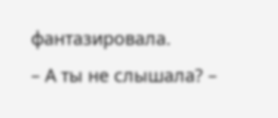фантазировала.
– А ты не слышала? –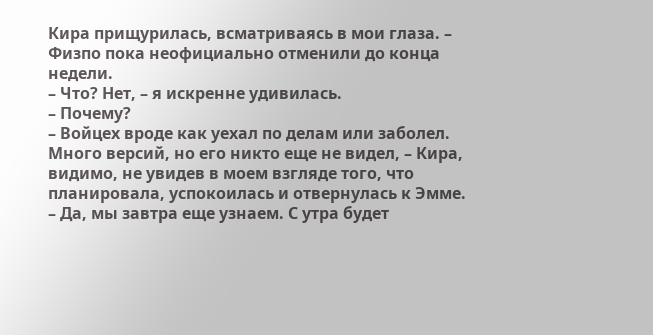Кира прищурилась, всматриваясь в мои глаза. – Физпо пока неофициально отменили до конца недели.
– Что? Нет, – я искренне удивилась.
– Почему?
– Войцех вроде как уехал по делам или заболел. Много версий, но его никто еще не видел, – Кира, видимо, не увидев в моем взгляде того, что планировала, успокоилась и отвернулась к Эмме.
– Да, мы завтра еще узнаем. С утра будет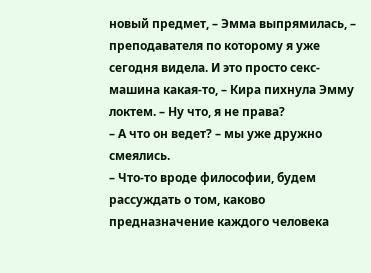новый предмет, – Эмма выпрямилась, – преподавателя по которому я уже сегодня видела. И это просто секс-машина какая-то, – Кира пихнула Эмму локтем. – Ну что, я не права?
– А что он ведет? – мы уже дружно смеялись.
– Что-то вроде философии, будем рассуждать о том, каково предназначение каждого человека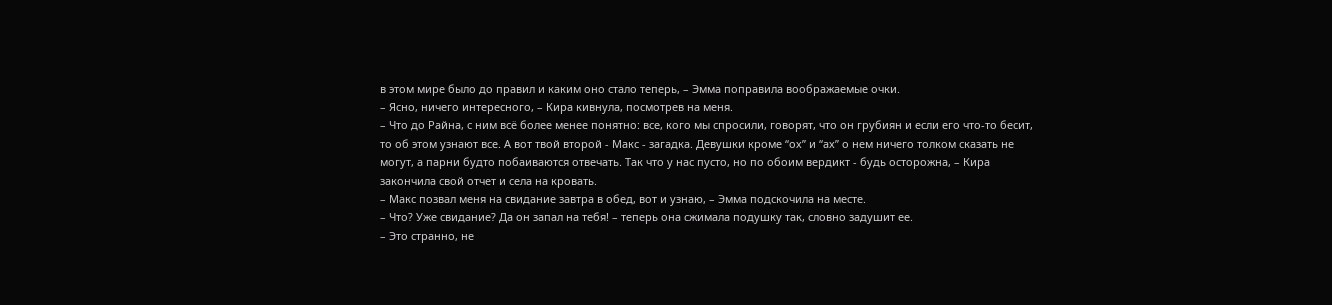в этом мире было до правил и каким оно стало теперь, – Эмма поправила воображаемые очки.
– Ясно, ничего интересного, – Кира кивнула, посмотрев на меня.
– Что до Райна, с ним всё более менее понятно: все, кого мы спросили, говорят, что он грубиян и если его что-то бесит, то об этом узнают все. А вот твой второй - Макс - загадка. Девушки кроме “ох” и “ах” о нем ничего толком сказать не могут, а парни будто побаиваются отвечать. Так что у нас пусто, но по обоим вердикт - будь осторожна, – Кира закончила свой отчет и села на кровать.
– Макс позвал меня на свидание завтра в обед, вот и узнаю, – Эмма подскочила на месте.
– Что? Уже свидание? Да он запал на тебя! – теперь она сжимала подушку так, словно задушит ее.
– Это странно, не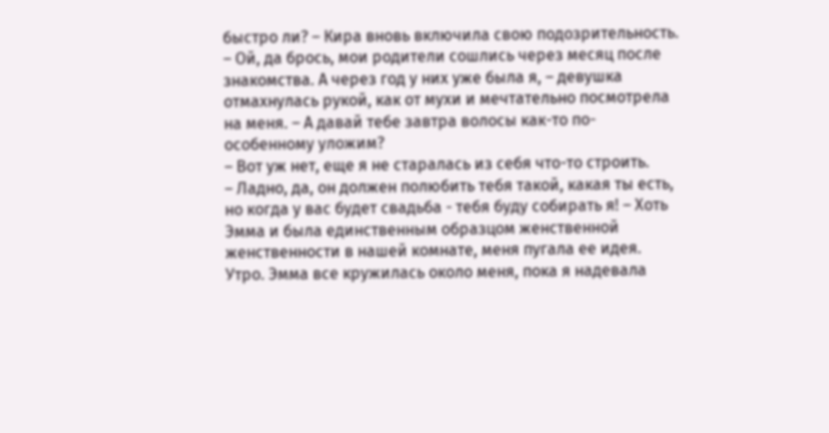быстро ли? – Кира вновь включила свою подозрительность.
– Ой, да брось, мои родители сошлись через месяц после знакомства. А через год у них уже была я, – девушка отмахнулась рукой, как от мухи и мечтательно посмотрела на меня. – А давай тебе завтра волосы как-то по-особенному уложим?
– Вот уж нет, еще я не старалась из себя что-то строить.
– Ладно, да, он должен полюбить тебя такой, какая ты есть, но когда у вас будет свадьба - тебя буду собирать я! – Хоть Эмма и была единственным образцом женственной женственности в нашей комнате, меня пугала ее идея.
Утро. Эмма все кружилась около меня, пока я надевала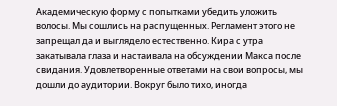Академическую форму с попытками убедить уложить волосы. Мы сошлись на распущенных. Регламент этого не запрещал да и выглядело естественно. Кира с утра закатывала глаза и настаивала на обсуждении Макса после свидания. Удовлетворенные ответами на свои вопросы, мы дошли до аудитории. Вокруг было тихо, иногда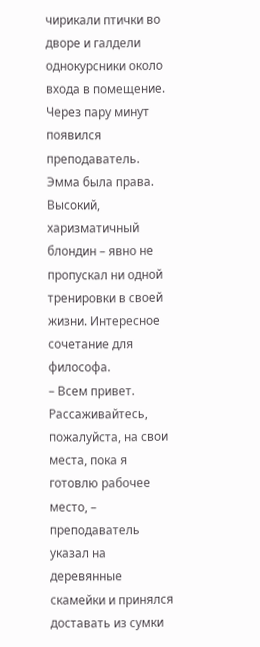чирикали птички во дворе и галдели однокурсники около входа в помещение. Через пару минут появился преподаватель. Эмма была права. Высокий, харизматичный блондин – явно не пропускал ни одной тренировки в своей жизни. Интересное сочетание для философа.
– Всем привет. Рассаживайтесь, пожалуйста, на свои места, пока я готовлю рабочее место, – преподаватель указал на деревянные скамейки и принялся доставать из сумки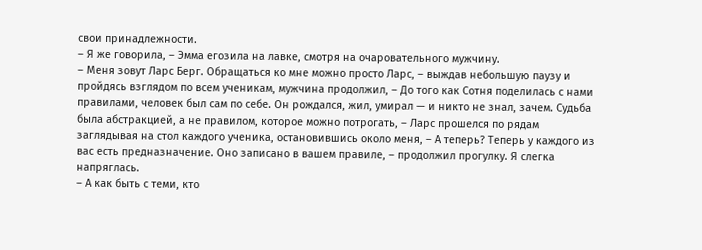свои принадлежности.
– Я же говорила, – Эмма егозила на лавке, смотря на очаровательного мужчину.
– Меня зовут Ларс Берг. Обращаться ко мне можно просто Ларс, – выждав небольшую паузу и пройдясь взглядом по всем ученикам, мужчина продолжил, – До того как Сотня поделилась с нами правилами, человек был сам по себе. Он рождался, жил, умирал — и никто не знал, зачем. Судьба была абстракцией, а не правилом, которое можно потрогать, – Ларс прошелся по рядам заглядывая на стол каждого ученика, остановившись около меня, – А теперь? Теперь у каждого из вас есть предназначение. Оно записано в вашем правиле, – продолжил прогулку. Я слегка напряглась.
– А как быть с теми, кто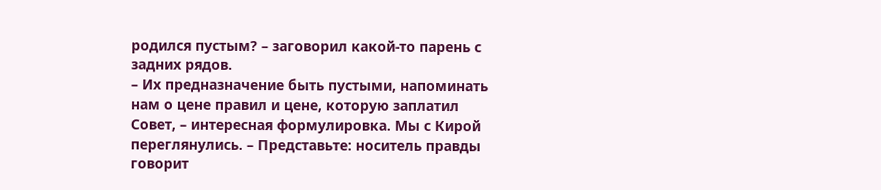родился пустым? – заговорил какой-то парень с задних рядов.
– Их предназначение быть пустыми, напоминать нам о цене правил и цене, которую заплатил Совет, – интересная формулировка. Мы с Кирой переглянулись. – Представьте: носитель правды говорит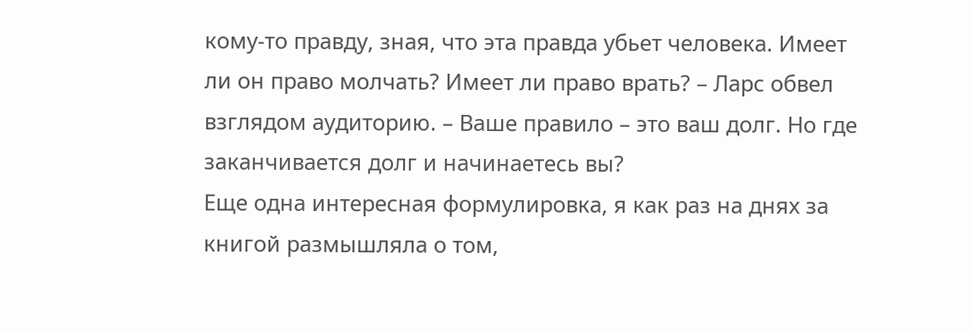кому-то правду, зная, что эта правда убьет человека. Имеет ли он право молчать? Имеет ли право врать? – Ларс обвел взглядом аудиторию. – Ваше правило – это ваш долг. Но где заканчивается долг и начинаетесь вы?
Еще одна интересная формулировка, я как раз на днях за книгой размышляла о том,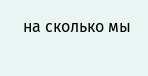на сколько мы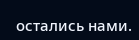остались нами.